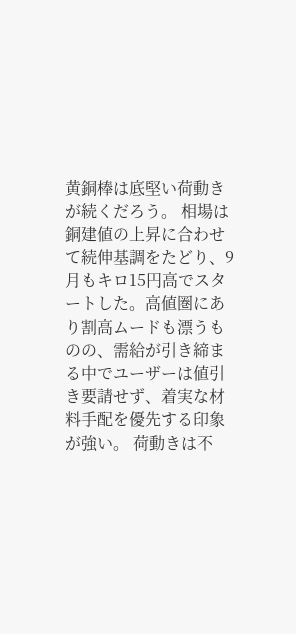黄銅棒は底堅い荷動きが続くだろう。 相場は銅建値の上昇に合わせて続伸基調をたどり、9月もキロ15円高でスタートした。高値圏にあり割高ムードも漂うものの、需給が引き締まる中でユーザーは値引き要請せず、着実な材料手配を優先する印象が強い。 荷動きは不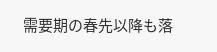需要期の春先以降も落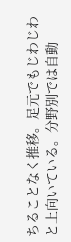ちることなく推移。足元でもじわじわと上向いている。分野別では自動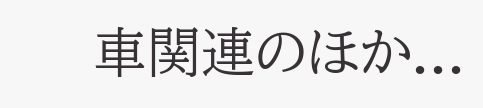車関連のほか...